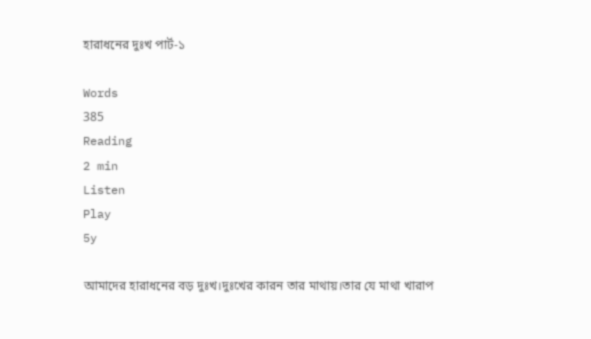হারাধনের দুঃখ পার্ট-১

Words
385
Reading
2 min
Listen
Play
5y

আমাদের হারাধনের বড় দুঃখ।দুঃখের কারন তার মাথায়।তার যে মাথা খারাপ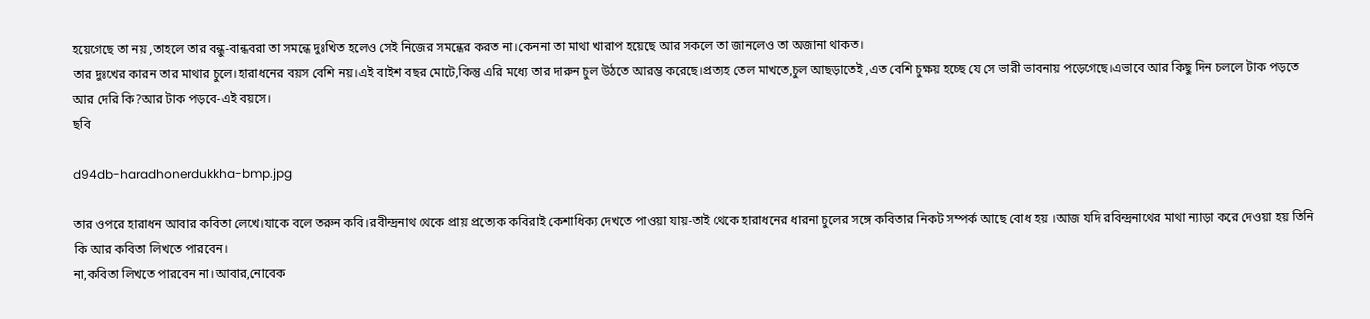হয়েগেছে তা নয় ,তাহলে তার বন্ধু-বান্ধবরা তা সমন্ধে দুঃখিত হলেও সেই নিজের সমন্ধের করত না।কেননা তা মাথা খারাপ হয়েছে আর সকলে তা জানলেও তা অজানা থাকত।
তার দুঃখের কারন তার মাথার চুলে।হারাধনের বয়স বেশি নয়।এই বাইশ বছর মোটে,কিন্তু এরি মধ্যে তার দারুন চুল উঠতে আরম্ভ করেছে।প্রত্যহ তেল মাখতে,চুল আছড়াতেই ,এত বেশি চুক্ষয় হচ্ছে যে সে ভারী ভাবনায় পড়েগেছে।এভাবে আর কিছু দিন চললে টাক পড়তে আর দেরি কি?আর টাক পড়বে-এই বয়সে।
ছবি

d94db-haradhonerdukkha-bmp.jpg

তার ওপরে হারাধন আবার কবিতা লেখে।যাকে বলে তরুন কবি।রবীন্দ্রনাথ থেকে প্রায় প্রত্যেক কবিরাই কেশাধিক্য দেখতে পাওয়া যায়-তাই থেকে হারাধনের ধারনা চুলের সঙ্গে কবিতার নিকট সম্পর্ক আছে বোধ হয় ।আজ যদি রবিন্দ্রনাথের মাথা ন্যাড়া করে দেওয়া হয় তিনি কি আর কবিতা লিখতে পারবেন।
না,কবিতা লিখতে পারবেন না।আবার,নোবেক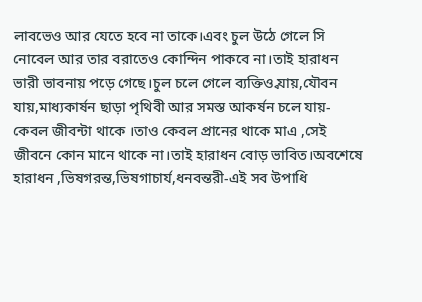লাবভেও আর যেতে হবে না তাকে।এবং চুল উঠে গেলে সি নোবেল আর তার বরাতেও কোন্দিন পাকবে না।তাই হারাধন ভারী ভাবনায় পড়ে গেছে।চুল চলে গেলে ব্যক্তিও্ব যায়,যৌবন যায়,মাধ্যকার্ষন ছাড়া পৃথিবী আর সমস্ত আকর্ষন চলে যায়-কেবল জীবন্টা থাকে ।তাও কেবল প্রানের থাকে মাএ ,সেই জীবনে কোন মানে থাকে না।তাই হারাধন বোড় ভাবিত।অবশেষে হারাধন ,ভিষগরন্ত,ভিষগাচার্য,ধনবন্তরী-এই সব উপাধি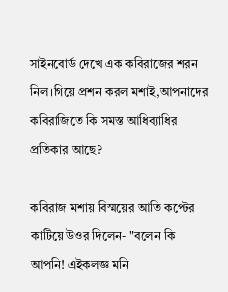সাইনবোর্ড দেখে এক কবিরাজের শরন নিল।গিয়ে প্রশন করল মশাই,আপনাদের কবিরাজিতে কি সমস্ত আধিব্যাধির প্রতিকার আছে?

কবিরাজ মশায় বিস্ময়ের আতি কপ্টের কাটিয়ে উওর দিলেন- "বলেন কি আপনি! এইকলজ্ঞ মনি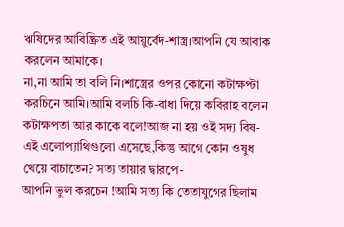ঋষিদের আবিষ্ক্রিত এই আয়ুর্বেদ-শাস্ত্র।আপনি যে আবাক করলেন আমাকে।
না,না আমি তা বলি নি।শাস্ত্রের ওপর কোনো কটাক্ষপ্টা করচিনে আমি।আমি বলচি কি-বাধা দিয়ে কবিরাহ বলেন কটাক্ষপতা আর কাকে বলে!আজ না হয় ওই সদ্য বিষ-এই এলোপ্যাথিগুলো এসেছে,কিন্তু আগে কোন ওষুধ খেয়ে বাচাতেন? সত্য তায়ার দ্বারপে-
আপনি ভুল করচেন !আমি সত্য কি তেতাযুগের ছিলাম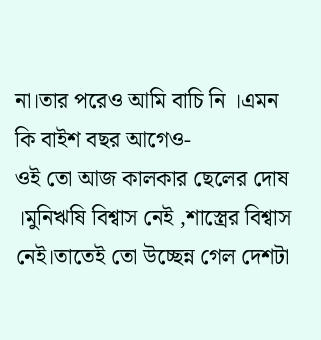না।তার পরেও আমি বাচি নি ।এমন কি বাইশ বছর আগেও-
ওই তো আজ কালকার ছেলের দোষ ।মুনিঋষি বিশ্বাস নেই ,শাস্ত্রের বিশ্বাস নেই।তাতেই তো উচ্ছেন্ন গেল দেশটা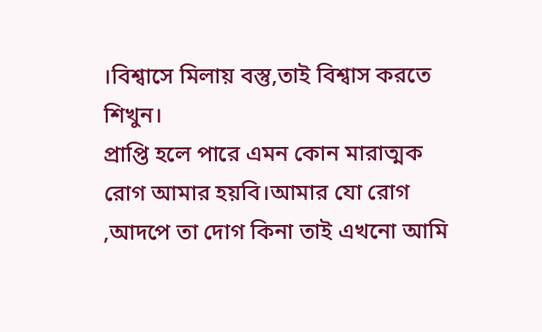।বিশ্বাসে মিলায় বস্তু,তাই বিশ্বাস করতে শিখুন।
প্রাপ্তি হলে পারে এমন কোন মারাত্মক রোগ আমার হয়বি।আমার যো রোগ ,আদপে তা দোগ কিনা তাই এখনো আমি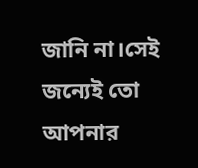জানি না।সেই জন্যেই তো আপনার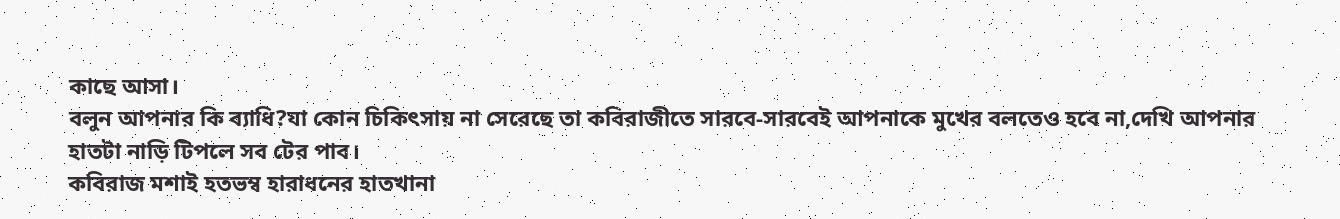কাছে আসা।
বলুন আপনার কি ব্যাধি?যা কোন চিকিৎসায় না সেরেছে তা কবিরাজীতে সারবে-সারবেই আপনাকে মুখের বলতেও হবে না,দেখি আপনার হাতটা নাড়ি টিপলে সব টের পাব।
কবিরাজ মশাই হতভম্ব হারাধনের হাতখানা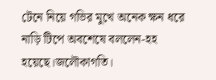টেনে নিয়ে গভির মুখে অনেক ক্ষন ধরে নাড়ি টিপে অবশেষে বললেন-হহ হয়েছে।জলৌকাগতি।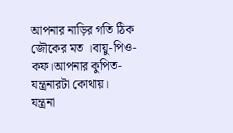আপনার নাড়ির গতি ঠিক জৌকের মত ।বায়ু-পিও-কফ।আপনার কুপিত-যন্ত্রনারটা কোথায়।
যন্ত্রনা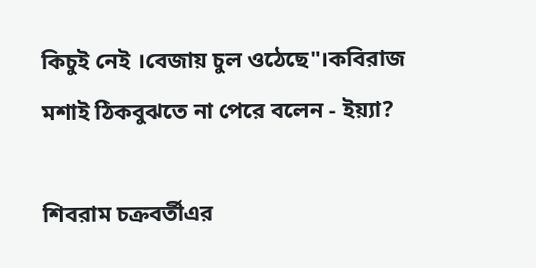কিচুই নেই ।বেজায় চুল ওঠেছে"।কবিরাজ মশাই ঠিকবুঝতে না পেরে বলেন - ইয়্যা?

শিবরাম চক্রবর্তীএর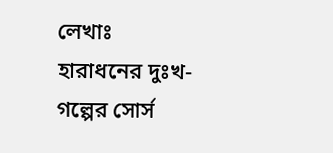লেখাঃ হারাধনের দুঃখ-
গল্পের সোর্স